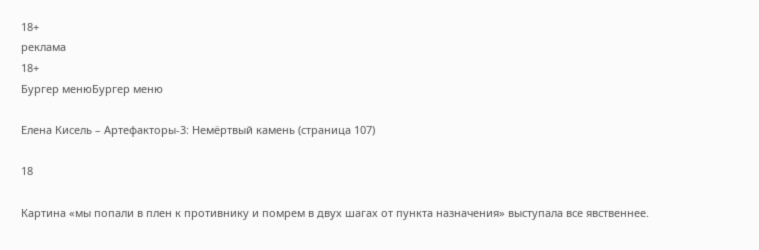18+
реклама
18+
Бургер менюБургер меню

Елена Кисель – Артефакторы-3: Немёртвый камень (страница 107)

18

Картина «мы попали в плен к противнику и помрем в двух шагах от пункта назначения» выступала все явственнее.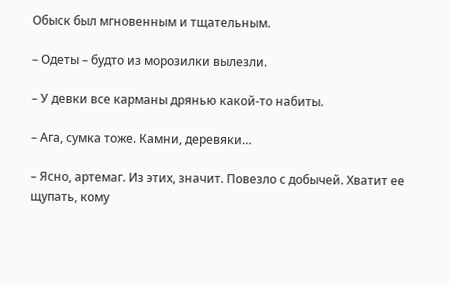Обыск был мгновенным и тщательным.

– Одеты – будто из морозилки вылезли.

– У девки все карманы дрянью какой-то набиты.

– Ага, сумка тоже. Камни, деревяки…

– Ясно, артемаг. Из этих, значит. Повезло с добычей. Хватит ее щупать, кому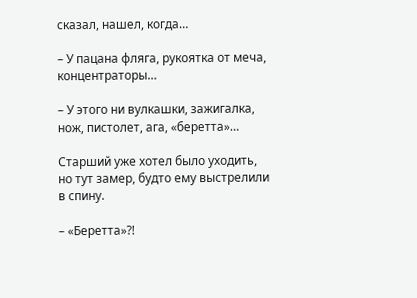сказал, нашел, когда…

– У пацана фляга, рукоятка от меча, концентраторы…

– У этого ни вулкашки, зажигалка, нож, пистолет, ага, «беретта»…

Старший уже хотел было уходить, но тут замер, будто ему выстрелили в спину.

– «Беретта»?!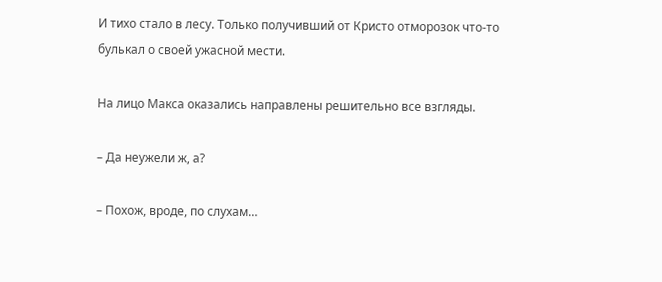И тихо стало в лесу. Только получивший от Кристо отморозок что-то булькал о своей ужасной мести.

На лицо Макса оказались направлены решительно все взгляды.

– Да неужели ж, а?

– Похож, вроде, по слухам…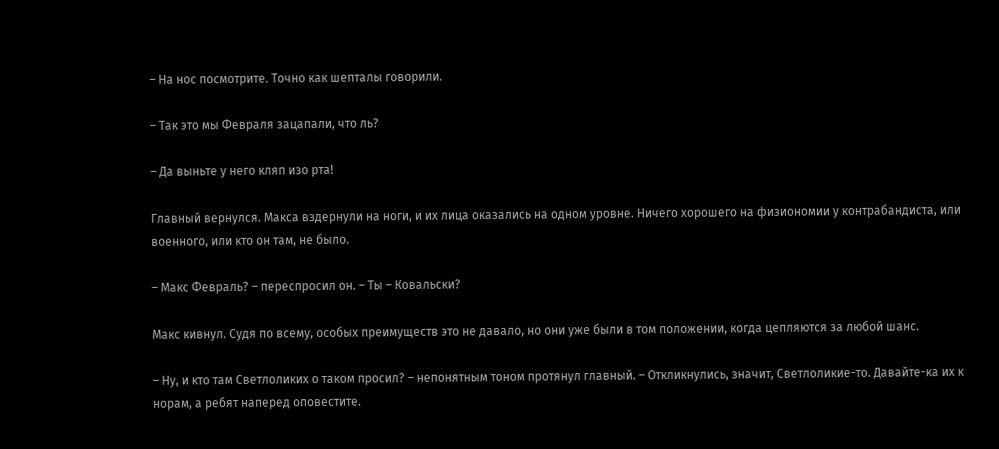– На нос посмотрите. Точно как шепталы говорили.

– Так это мы Февраля зацапали, что ль?

– Да выньте у него кляп изо рта!

Главный вернулся. Макса вздернули на ноги, и их лица оказались на одном уровне. Ничего хорошего на физиономии у контрабандиста, или военного, или кто он там, не было.

– Макс Февраль? – переспросил он. – Ты – Ковальски?

Макс кивнул. Судя по всему, особых преимуществ это не давало, но они уже были в том положении, когда цепляются за любой шанс.

– Ну, и кто там Светлоликих о таком просил? – непонятным тоном протянул главный. – Откликнулись, значит, Светлоликие-то. Давайте-ка их к норам, а ребят наперед оповестите.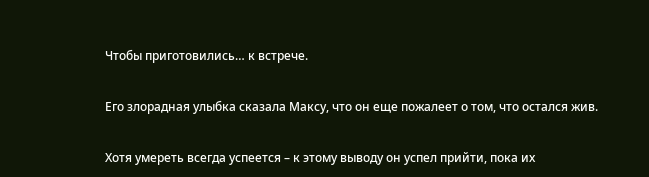Чтобы приготовились… к встрече.

Его злорадная улыбка сказала Максу, что он еще пожалеет о том, что остался жив.

Хотя умереть всегда успеется – к этому выводу он успел прийти, пока их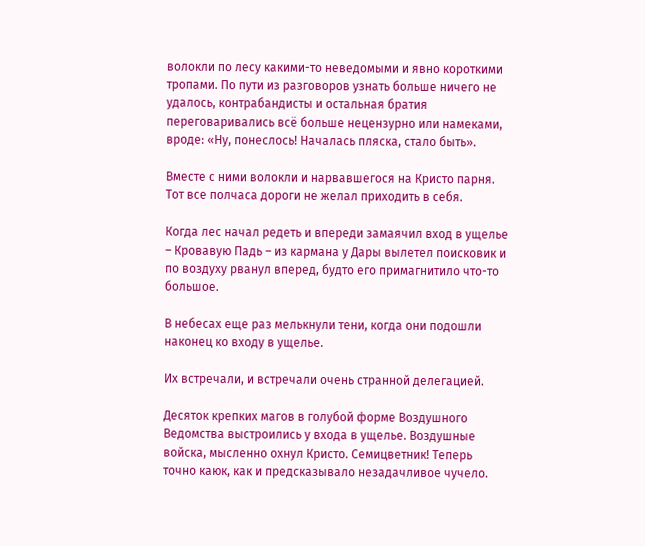волокли по лесу какими-то неведомыми и явно короткими тропами. По пути из разговоров узнать больше ничего не удалось, контрабандисты и остальная братия переговаривались всё больше нецензурно или намеками, вроде: «Ну, понеслось! Началась пляска, стало быть».

Вместе с ними волокли и нарвавшегося на Кристо парня. Тот все полчаса дороги не желал приходить в себя.

Когда лес начал редеть и впереди замаячил вход в ущелье – Кровавую Падь – из кармана у Дары вылетел поисковик и по воздуху рванул вперед, будто его примагнитило что-то большое.

В небесах еще раз мелькнули тени, когда они подошли наконец ко входу в ущелье.

Их встречали, и встречали очень странной делегацией.

Десяток крепких магов в голубой форме Воздушного Ведомства выстроились у входа в ущелье. Воздушные войска, мысленно охнул Кристо. Семицветник! Теперь точно каюк, как и предсказывало незадачливое чучело.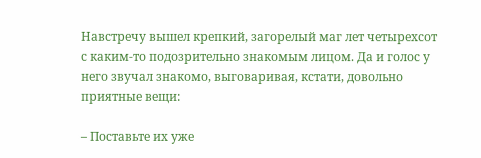Навстречу вышел крепкий, загорелый маг лет четырехсот с каким-то подозрительно знакомым лицом. Да и голос у него звучал знакомо, выговаривая, кстати, довольно приятные вещи:

– Поставьте их уже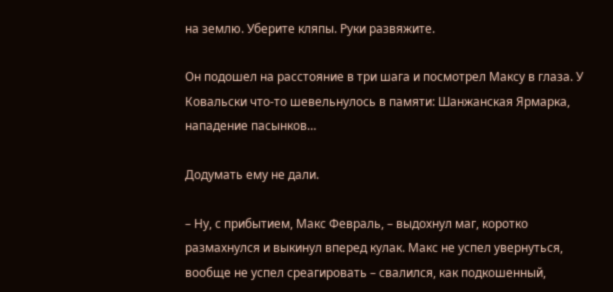на землю. Уберите кляпы. Руки развяжите.

Он подошел на расстояние в три шага и посмотрел Максу в глаза. У Ковальски что-то шевельнулось в памяти: Шанжанская Ярмарка, нападение пасынков…

Додумать ему не дали.

– Ну, с прибытием, Макс Февраль, – выдохнул маг, коротко размахнулся и выкинул вперед кулак. Макс не успел увернуться, вообще не успел среагировать – свалился, как подкошенный,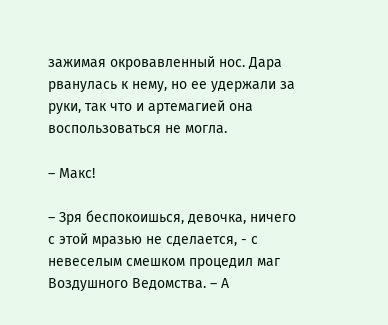зажимая окровавленный нос. Дара рванулась к нему, но ее удержали за руки, так что и артемагией она воспользоваться не могла.

– Макс!

– Зря беспокоишься, девочка, ничего с этой мразью не сделается, - с невеселым смешком процедил маг Воздушного Ведомства. – А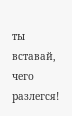ты вставай, чего разлегся!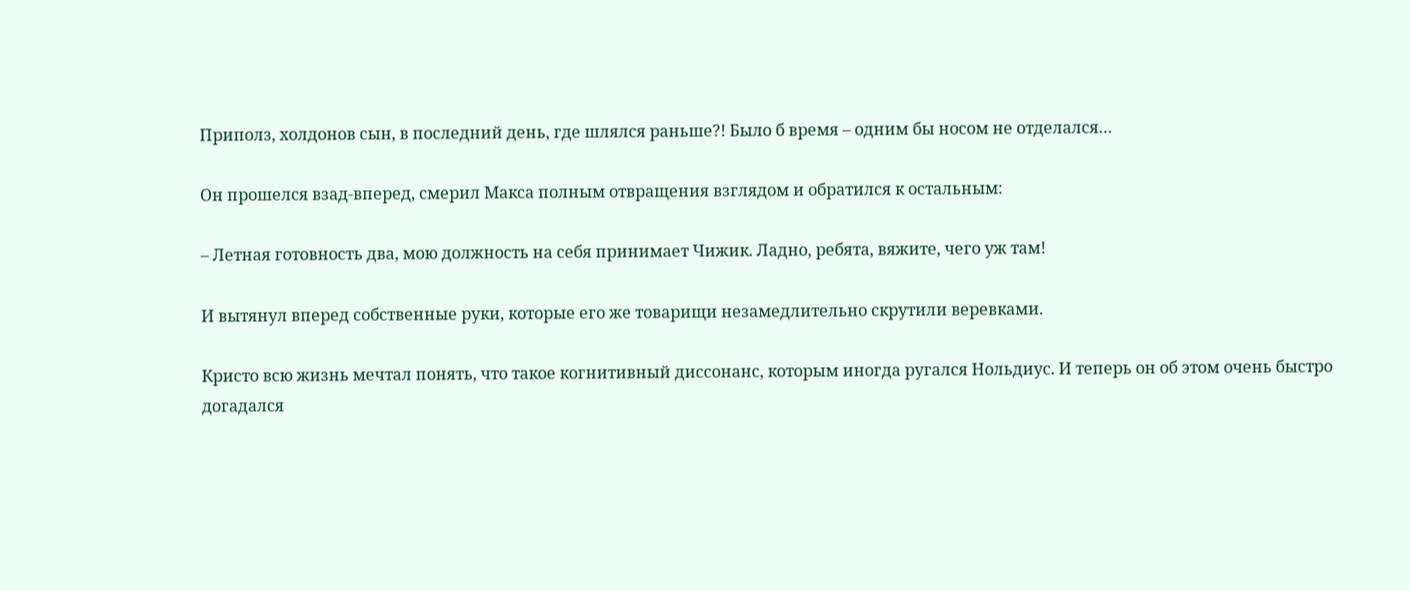Приполз, холдонов сын, в последний день, где шлялся раньше?! Было б время – одним бы носом не отделался…

Он прошелся взад-вперед, смерил Макса полным отвращения взглядом и обратился к остальным:

– Летная готовность два, мою должность на себя принимает Чижик. Ладно, ребята, вяжите, чего уж там!

И вытянул вперед собственные руки, которые его же товарищи незамедлительно скрутили веревками.

Кристо всю жизнь мечтал понять, что такое когнитивный диссонанс, которым иногда ругался Нольдиус. И теперь он об этом очень быстро догадался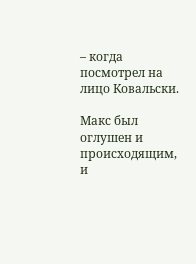– когда посмотрел на лицо Ковальски.

Макс был оглушен и происходящим, и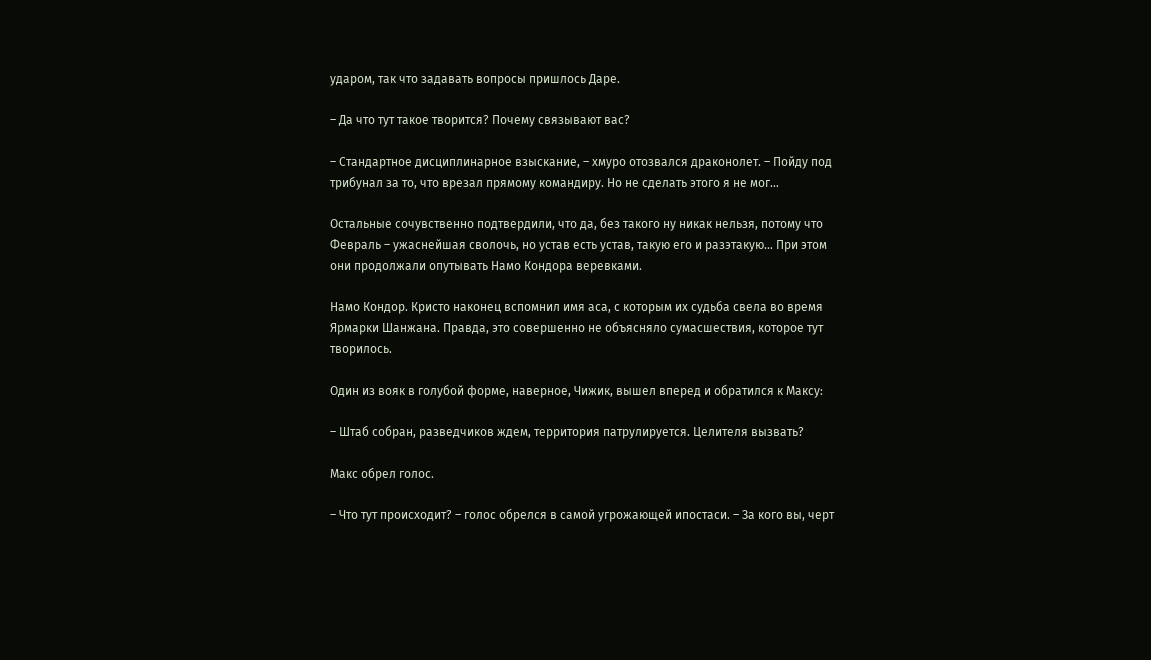ударом, так что задавать вопросы пришлось Даре.

– Да что тут такое творится? Почему связывают вас?

– Стандартное дисциплинарное взыскание, – хмуро отозвался драконолет. – Пойду под трибунал за то, что врезал прямому командиру. Но не сделать этого я не мог…

Остальные сочувственно подтвердили, что да, без такого ну никак нельзя, потому что Февраль – ужаснейшая сволочь, но устав есть устав, такую его и разэтакую… При этом они продолжали опутывать Намо Кондора веревками.

Намо Кондор. Кристо наконец вспомнил имя аса, с которым их судьба свела во время Ярмарки Шанжана. Правда, это совершенно не объясняло сумасшествия, которое тут творилось.

Один из вояк в голубой форме, наверное, Чижик, вышел вперед и обратился к Максу:

– Штаб собран, разведчиков ждем, территория патрулируется. Целителя вызвать?

Макс обрел голос.

– Что тут происходит? – голос обрелся в самой угрожающей ипостаси. – За кого вы, черт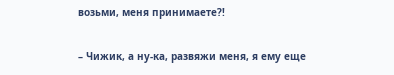возьми, меня принимаете?!

– Чижик, а ну-ка, развяжи меня, я ему еще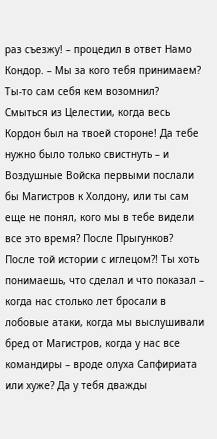раз съезжу! – процедил в ответ Намо Кондор. – Мы за кого тебя принимаем? Ты-то сам себя кем возомнил? Смыться из Целестии, когда весь Кордон был на твоей стороне! Да тебе нужно было только свистнуть – и Воздушные Войска первыми послали бы Магистров к Холдону, или ты сам еще не понял, кого мы в тебе видели все это время? После Прыгунков? После той истории с иглецом?! Ты хоть понимаешь, что сделал и что показал – когда нас столько лет бросали в лобовые атаки, когда мы выслушивали бред от Магистров, когда у нас все командиры – вроде олуха Сапфириата или хуже? Да у тебя дважды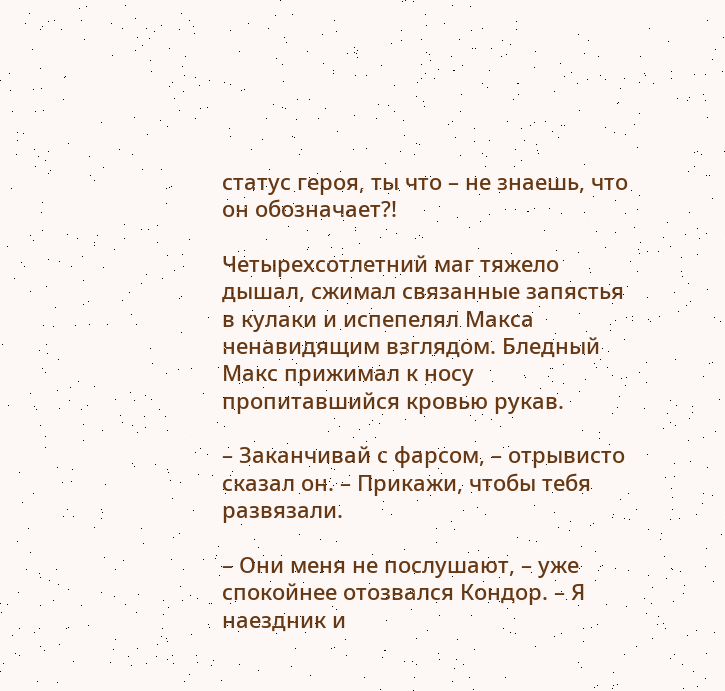статус героя, ты что – не знаешь, что он обозначает?!

Четырехсотлетний маг тяжело дышал, сжимал связанные запястья в кулаки и испепелял Макса ненавидящим взглядом. Бледный Макс прижимал к носу пропитавшийся кровью рукав.

– Заканчивай с фарсом, – отрывисто сказал он. – Прикажи, чтобы тебя развязали.

– Они меня не послушают, – уже спокойнее отозвался Кондор. – Я наездник и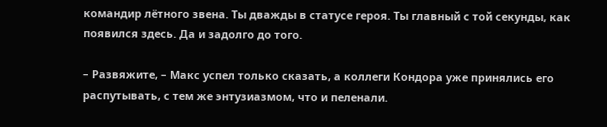командир лётного звена. Ты дважды в статусе героя. Ты главный с той секунды, как появился здесь. Да и задолго до того.

– Развяжите, – Макс успел только сказать, а коллеги Кондора уже принялись его распутывать, с тем же энтузиазмом, что и пеленали.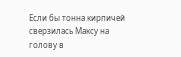Если бы тонна кирпичей сверзилась Максу на голову в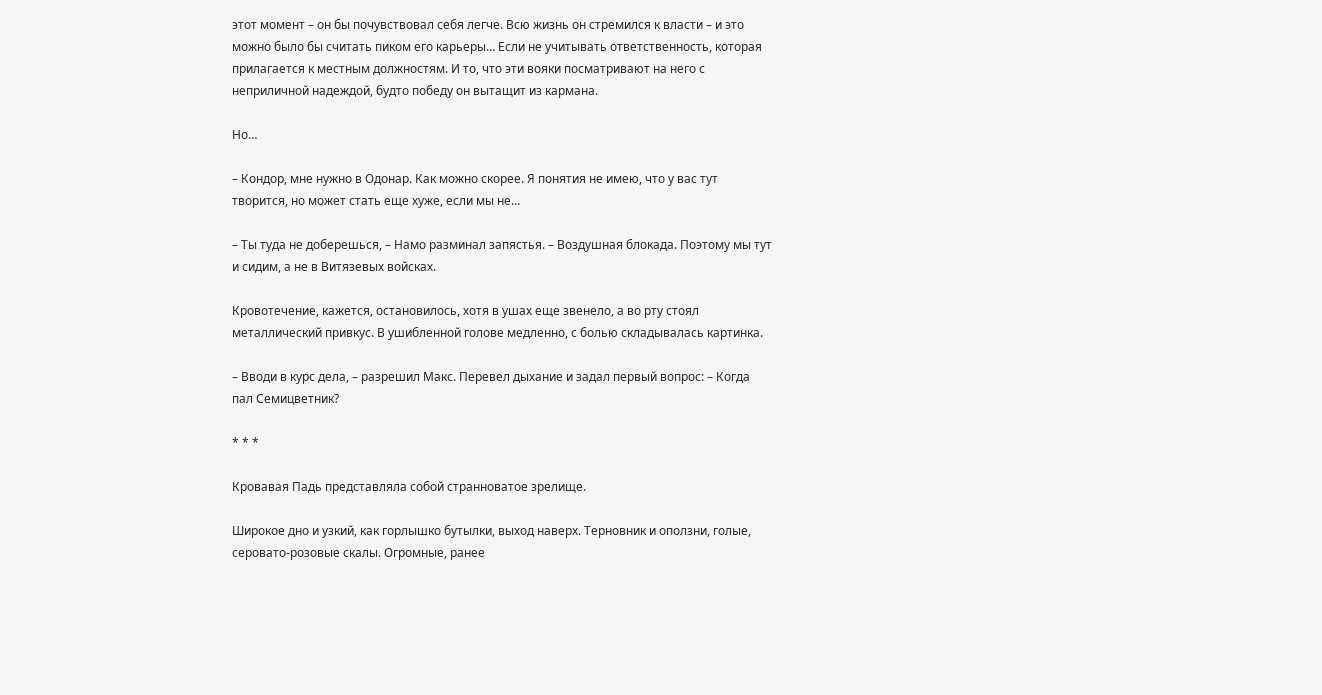этот момент – он бы почувствовал себя легче. Всю жизнь он стремился к власти – и это можно было бы считать пиком его карьеры… Если не учитывать ответственность, которая прилагается к местным должностям. И то, что эти вояки посматривают на него с неприличной надеждой, будто победу он вытащит из кармана.

Но…

– Кондор, мне нужно в Одонар. Как можно скорее. Я понятия не имею, что у вас тут творится, но может стать еще хуже, если мы не…

– Ты туда не доберешься, – Намо разминал запястья. – Воздушная блокада. Поэтому мы тут и сидим, а не в Витязевых войсках.

Кровотечение, кажется, остановилось, хотя в ушах еще звенело, а во рту стоял металлический привкус. В ушибленной голове медленно, с болью складывалась картинка.

– Вводи в курс дела, – разрешил Макс. Перевел дыхание и задал первый вопрос: – Когда пал Семицветник?

* * *

Кровавая Падь представляла собой странноватое зрелище.

Широкое дно и узкий, как горлышко бутылки, выход наверх. Терновник и оползни, голые, серовато-розовые скалы. Огромные, ранее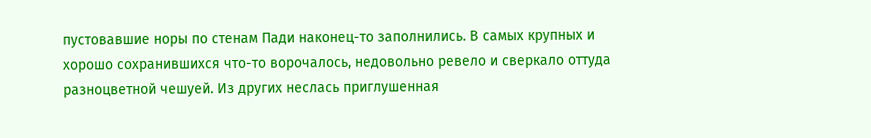пустовавшие норы по стенам Пади наконец-то заполнились. В самых крупных и хорошо сохранившихся что-то ворочалось, недовольно ревело и сверкало оттуда разноцветной чешуей. Из других неслась приглушенная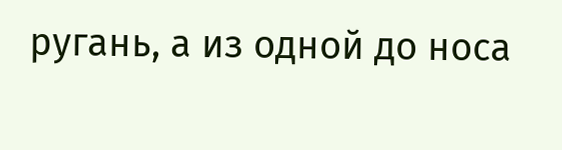ругань, а из одной до носа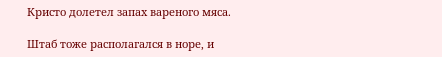Кристо долетел запах вареного мяса.

Штаб тоже располагался в норе, и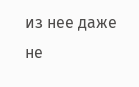из нее даже не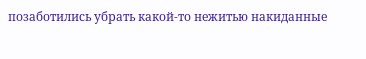позаботились убрать какой-то нежитью накиданные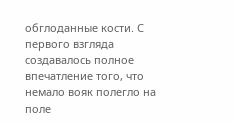обглоданные кости. С первого взгляда создавалось полное впечатление того, что немало вояк полегло на поле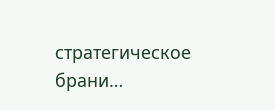стратегическое брани…